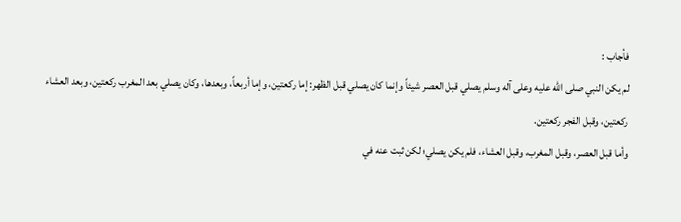فأجاب :
لم يكن النبي صلى الله عليه وعلى آله وسلم يصلي قبل العصر شيئاً وإنما كان يصلي قبل الظهر: إما ركعتين، وإما أربعاً، وبعدها، وكان يصلي بعد المغرب ركعتين، وبعد العشاء ركعتين، وقبل الفجر ركعتين.
وأما قبل العصر، وقبل المغرب، وقبل العشاء، فلم يكن يصلي؛ لكن ثبت عنه في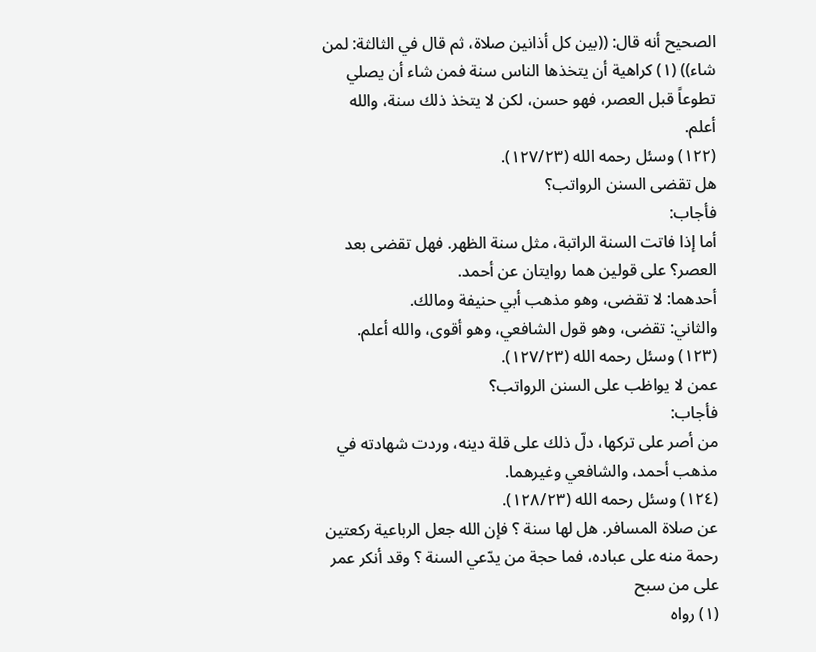الصحيح أنه قال: ((بين كل أذانين صلاة، ثم قال في الثالثة: لمن شاء)) (١) كراهية أن يتخذها الناس سنة فمن شاء أن يصلي تطوعاً قبل العصر، فهو حسن، لكن لا يتخذ ذلك سنة، والله أعلم.
(١٢٢) وسئل رحمه الله (١٢٧/٢٣).
هل تقضى السنن الرواتب؟
فأجاب:
أما إذا فاتت السنة الراتبة، مثل سنة الظهر. فهل تقضى بعد العصر؟ على قولين هما روايتان عن أحمد.
أحدهما: لا تقضى، وهو مذهب أبي حنيفة ومالك.
والثاني: تقضى، وهو قول الشافعي، وهو أقوى، والله أعلم.
(١٢٣) وسئل رحمه الله (١٢٧/٢٣).
عمن لا يواظب على السنن الرواتب؟
فأجاب:
من أصر على تركها، دلّ ذلك على قلة دينه، وردت شهادته في مذهب أحمد، والشافعي وغيرهما.
(١٢٤) وسئل رحمه الله (١٢٨/٢٣).
عن صلاة المسافر. هل لها سنة ؟ فإن الله جعل الرباعية ركعتين رحمة منه على عباده، فما حجة من يدّعي السنة ؟ وقد أنكر عمر على من سبح
(١) رواه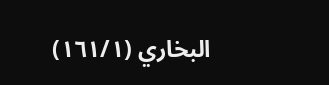البخاري (١٦١/١)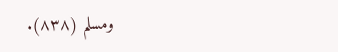ومسلم (٨٣٨).